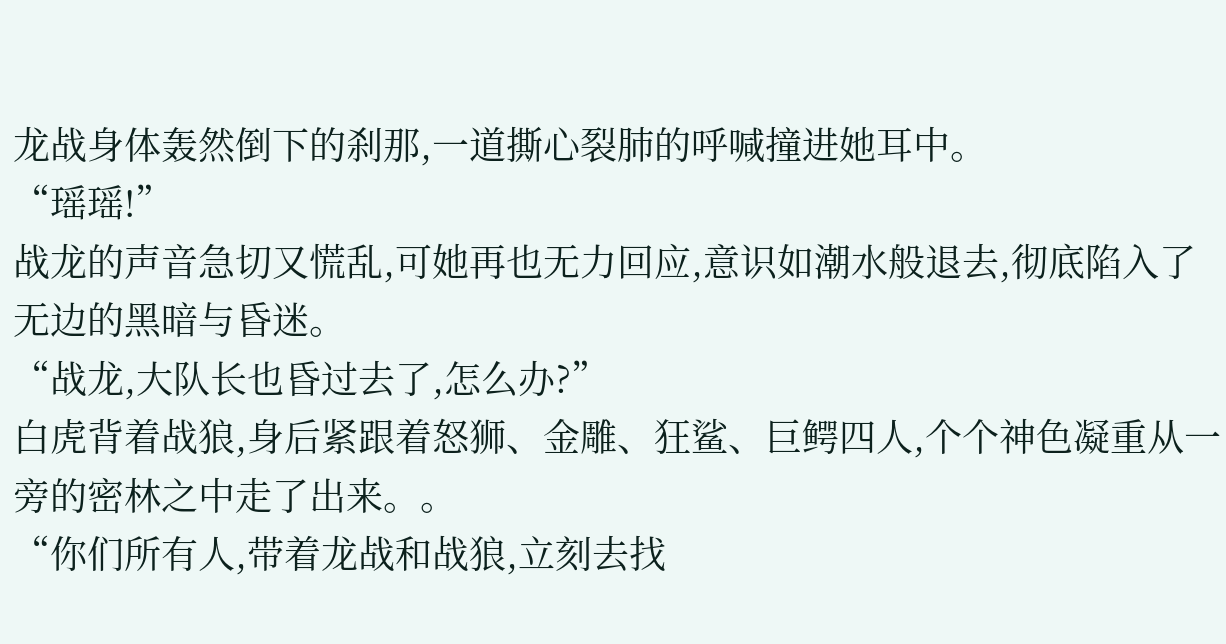龙战身体轰然倒下的刹那,一道撕心裂肺的呼喊撞进她耳中。
“瑶瑶!”
战龙的声音急切又慌乱,可她再也无力回应,意识如潮水般退去,彻底陷入了无边的黑暗与昏迷。
“战龙,大队长也昏过去了,怎么办?”
白虎背着战狼,身后紧跟着怒狮、金雕、狂鲨、巨鳄四人,个个神色凝重从一旁的密林之中走了出来。。
“你们所有人,带着龙战和战狼,立刻去找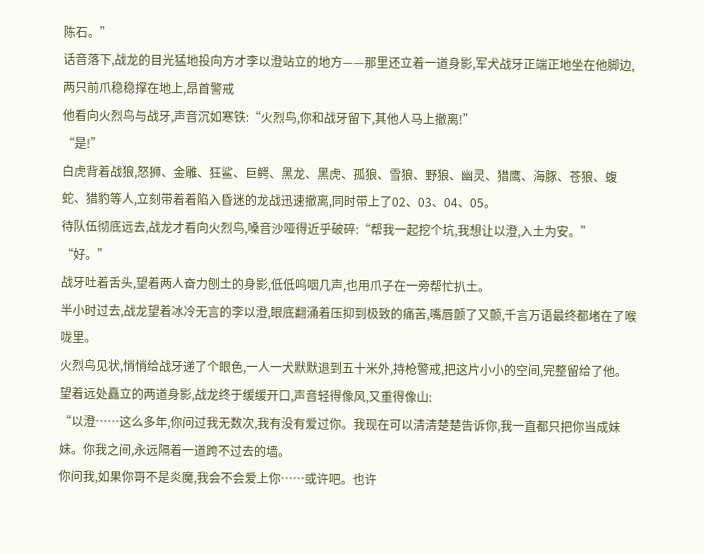陈石。”
话音落下,战龙的目光猛地投向方才李以澄站立的地方——那里还立着一道身影,军犬战牙正端正地坐在他脚边,两只前爪稳稳撑在地上,昂首警戒
他看向火烈鸟与战牙,声音沉如寒铁:“火烈鸟,你和战牙留下,其他人马上撤离!”
“是!”
白虎背着战狼,怒狮、金雕、狂鲨、巨鳄、黑龙、黑虎、孤狼、雪狼、野狼、幽灵、猎鹰、海豚、苍狼、蝮蛇、猎豹等人,立刻带着着陷入昏迷的龙战迅速撤离,同时带上了02、03、04、05。
待队伍彻底远去,战龙才看向火烈鸟,嗓音沙哑得近乎破碎:“帮我一起挖个坑,我想让以澄,入土为安。”
“好。”
战牙吐着舌头,望着两人奋力刨土的身影,低低呜咽几声,也用爪子在一旁帮忙扒土。
半小时过去,战龙望着冰冷无言的李以澄,眼底翻涌着压抑到极致的痛苦,嘴唇颤了又颤,千言万语最终都堵在了喉咙里。
火烈鸟见状,悄悄给战牙递了个眼色,一人一犬默默退到五十米外,持枪警戒,把这片小小的空间,完整留给了他。
望着远处矗立的两道身影,战龙终于缓缓开口,声音轻得像风,又重得像山:
“以澄……这么多年,你问过我无数次,我有没有爱过你。我现在可以清清楚楚告诉你,我一直都只把你当成妹妹。你我之间,永远隔着一道跨不过去的墙。
你问我,如果你哥不是炎魔,我会不会爱上你……或许吧。也许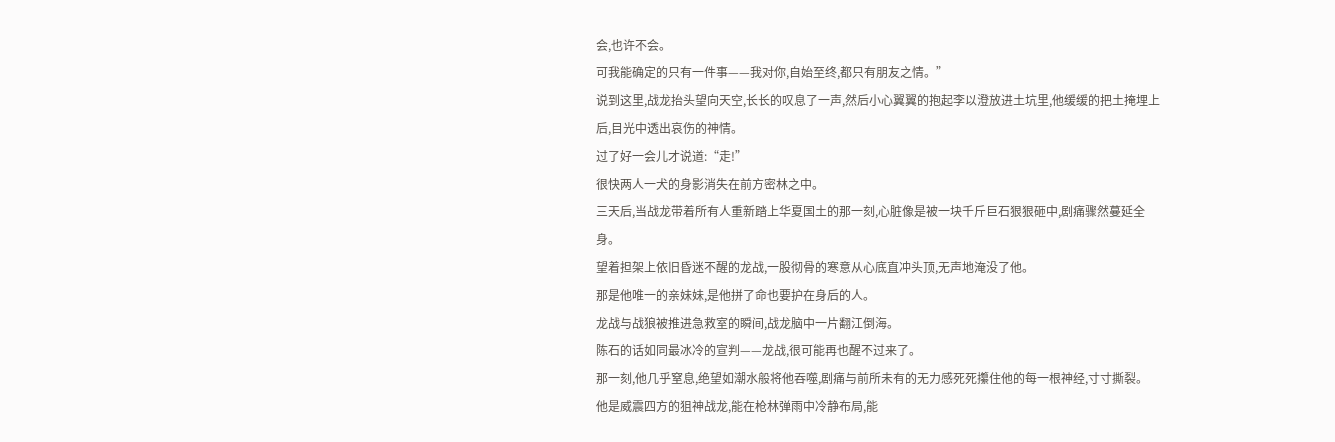会,也许不会。
可我能确定的只有一件事——我对你,自始至终,都只有朋友之情。”
说到这里,战龙抬头望向天空,长长的叹息了一声,然后小心翼翼的抱起李以澄放进土坑里,他缓缓的把土掩埋上后,目光中透出哀伤的神情。
过了好一会儿才说道:“走!”
很快两人一犬的身影消失在前方密林之中。
三天后,当战龙带着所有人重新踏上华夏国土的那一刻,心脏像是被一块千斤巨石狠狠砸中,剧痛骤然蔓延全身。
望着担架上依旧昏迷不醒的龙战,一股彻骨的寒意从心底直冲头顶,无声地淹没了他。
那是他唯一的亲妹妹,是他拼了命也要护在身后的人。
龙战与战狼被推进急救室的瞬间,战龙脑中一片翻江倒海。
陈石的话如同最冰冷的宣判——龙战,很可能再也醒不过来了。
那一刻,他几乎窒息,绝望如潮水般将他吞噬,剧痛与前所未有的无力感死死攥住他的每一根神经,寸寸撕裂。
他是威震四方的狙神战龙,能在枪林弹雨中冷静布局,能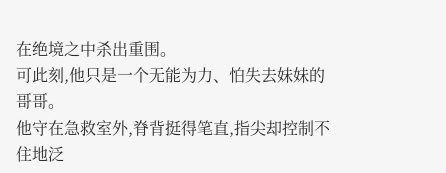在绝境之中杀出重围。
可此刻,他只是一个无能为力、怕失去妹妹的哥哥。
他守在急救室外,脊背挺得笔直,指尖却控制不住地泛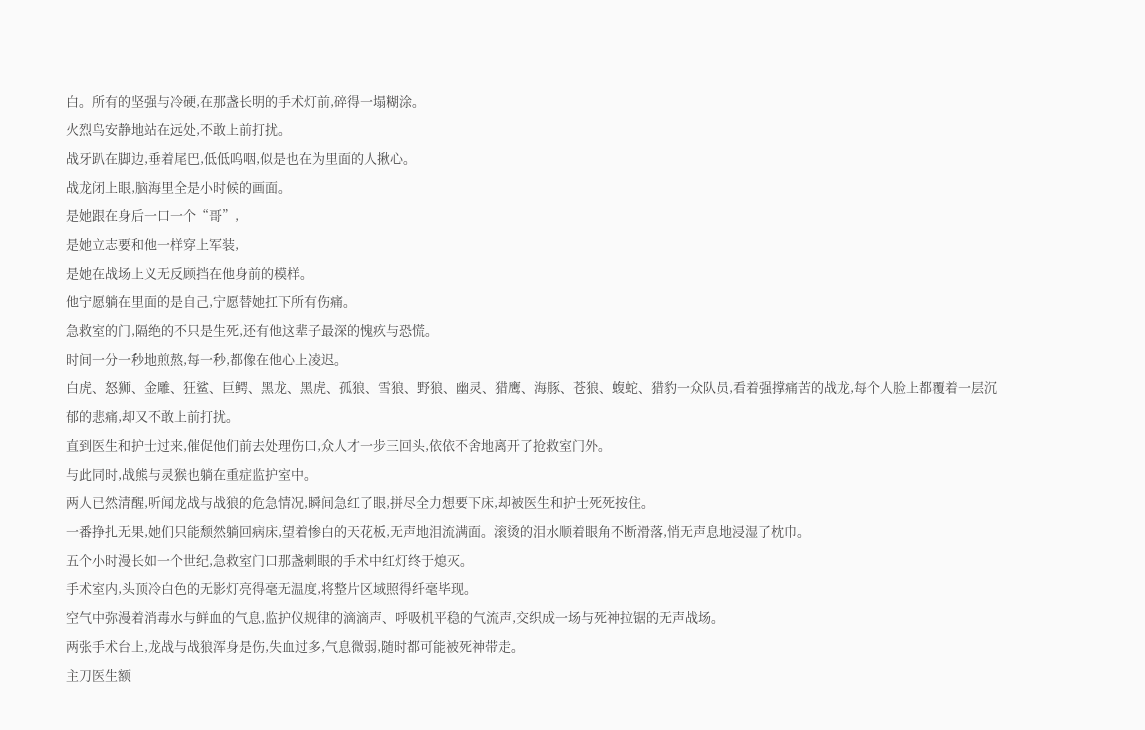白。所有的坚强与冷硬,在那盏长明的手术灯前,碎得一塌糊涂。
火烈鸟安静地站在远处,不敢上前打扰。
战牙趴在脚边,垂着尾巴,低低呜咽,似是也在为里面的人揪心。
战龙闭上眼,脑海里全是小时候的画面。
是她跟在身后一口一个“哥”,
是她立志要和他一样穿上军装,
是她在战场上义无反顾挡在他身前的模样。
他宁愿躺在里面的是自己,宁愿替她扛下所有伤痛。
急救室的门,隔绝的不只是生死,还有他这辈子最深的愧疚与恐慌。
时间一分一秒地煎熬,每一秒,都像在他心上凌迟。
白虎、怒狮、金雕、狂鲨、巨鳄、黑龙、黑虎、孤狼、雪狼、野狼、幽灵、猎鹰、海豚、苍狼、蝮蛇、猎豹一众队员,看着强撑痛苦的战龙,每个人脸上都覆着一层沉郁的悲痛,却又不敢上前打扰。
直到医生和护士过来,催促他们前去处理伤口,众人才一步三回头,依依不舍地离开了抢救室门外。
与此同时,战熊与灵猴也躺在重症监护室中。
两人已然清醒,听闻龙战与战狼的危急情况,瞬间急红了眼,拼尽全力想要下床,却被医生和护士死死按住。
一番挣扎无果,她们只能颓然躺回病床,望着惨白的天花板,无声地泪流满面。滚烫的泪水顺着眼角不断滑落,悄无声息地浸湿了枕巾。
五个小时漫长如一个世纪,急救室门口那盏刺眼的手术中红灯终于熄灭。
手术室内,头顶冷白色的无影灯亮得毫无温度,将整片区域照得纤毫毕现。
空气中弥漫着消毒水与鲜血的气息,监护仪规律的滴滴声、呼吸机平稳的气流声,交织成一场与死神拉锯的无声战场。
两张手术台上,龙战与战狼浑身是伤,失血过多,气息微弱,随时都可能被死神带走。
主刀医生额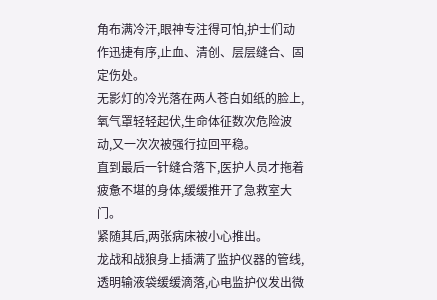角布满冷汗,眼神专注得可怕,护士们动作迅捷有序,止血、清创、层层缝合、固定伤处。
无影灯的冷光落在两人苍白如纸的脸上,氧气罩轻轻起伏,生命体征数次危险波动,又一次次被强行拉回平稳。
直到最后一针缝合落下,医护人员才拖着疲惫不堪的身体,缓缓推开了急救室大门。
紧随其后,两张病床被小心推出。
龙战和战狼身上插满了监护仪器的管线,透明输液袋缓缓滴落,心电监护仪发出微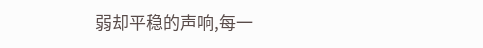弱却平稳的声响,每一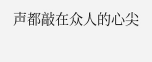声都敲在众人的心尖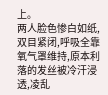上。
两人脸色惨白如纸,双目紧闭,呼吸全靠氧气罩维持,原本利落的发丝被冷汗浸透,凌乱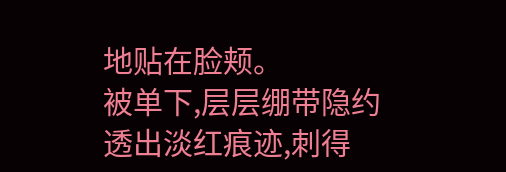地贴在脸颊。
被单下,层层绷带隐约透出淡红痕迹,刺得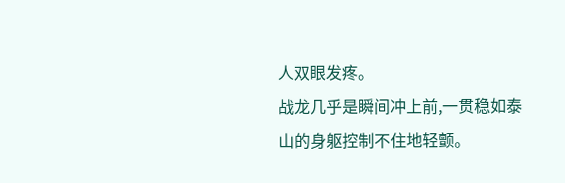人双眼发疼。
战龙几乎是瞬间冲上前,一贯稳如泰山的身躯控制不住地轻颤。